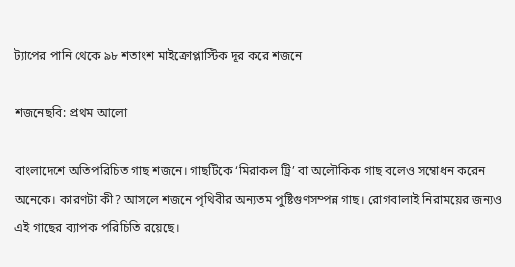ট্যাপের পানি থেকে ৯৮ শতাংশ মাইক্রোপ্লাস্টিক দূর করে শজনে

শজনেছবি: প্রথম আলো

বাংলাদেশে অতিপরিচিত গাছ শজনে। গাছটিকে ‘মিরাকল ট্রি’ বা অলৌকিক গাছ বলেও সম্বোধন করেন অনেকে। কারণটা কী? আসলে শজনে পৃথিবীর অন্যতম পুষ্টিগুণসম্পন্ন গাছ। রোগবালাই নিরাময়ের জন্যও এই গাছের ব্যাপক পরিচিতি রয়েছে।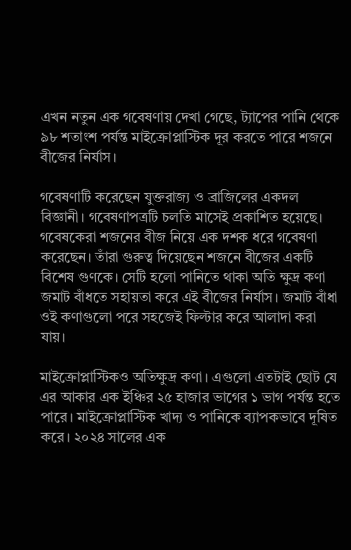এখন নতুন এক গবেষণায় দেখা গেছে, ট্যাপের পানি থেকে ৯৮ শতাংশ পর্যন্ত মাইক্রোপ্লাস্টিক দূর করতে পারে শজনে বীজের নির্যাস।

গবেষণাটি করেছেন যুক্তরাজ্য ও ব্রাজিলের একদল বিজ্ঞানী। গবেষণাপত্রটি চলতি মাসেই প্রকাশিত হয়েছে। গবেষকেরা শজনের বীজ নিয়ে এক দশক ধরে গবেষণা করেছেন। তাঁরা গুরুত্ব দিয়েছেন শজনে বীজের একটি বিশেষ গুণকে। সেটি হলো পানিতে থাকা অতি ক্ষুদ্র কণা জমাট বাঁধতে সহায়তা করে এই বীজের নির্যাস। জমাট বাঁধা ওই কণাগুলো পরে সহজেই ফিল্টার করে আলাদা করা যায়।

মাইক্রোপ্লাস্টিকও অতিক্ষুদ্র কণা। এগুলো এতটাই ছোট যে এর আকার এক ইঞ্চির ২৫ হাজার ভাগের ১ ভাগ পর্যন্ত হতে পারে। মাইক্রোপ্লাস্টিক খাদ্য ও পানিকে ব্যাপকভাবে দূষিত করে। ২০২৪ সালের এক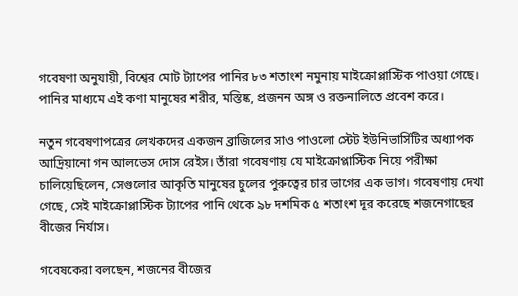গবেষণা অনুযায়ী, বিশ্বের মোট ট্যাপের পানির ৮৩ শতাংশ নমুনায় মাইক্রোপ্লাস্টিক পাওয়া গেছে। পানির মাধ্যমে এই কণা মানুষের শরীর, মস্তিষ্ক, প্রজনন অঙ্গ ও রক্তনালিতে প্রবেশ করে।

নতুন গবেষণাপত্রের লেখকদের একজন ব্রাজিলের সাও পাওলো স্টেট ইউনিভার্সিটির অধ্যাপক আদ্রিয়ানো গন আলভেস দোস রেইস। তাঁরা গবেষণায় যে মাইক্রোপ্লাস্টিক নিয়ে পরীক্ষা চালিয়েছিলেন, সেগুলোর আকৃতি মানুষের চুলের পুরুত্বের চার ভাগের এক ভাগ। গবেষণায় দেখা গেছে, সেই মাইক্রোপ্লাস্টিক ট্যাপের পানি থেকে ৯৮ দশমিক ৫ শতাংশ দূর করেছে শজনেগাছের বীজের নির্যাস।

গবেষকেরা বলছেন, শজনের বীজের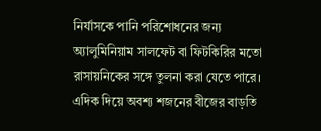নির্যাসকে পানি পরিশোধনের জন্য অ্যালুমিনিয়াম সালফেট বা ফিটকিরির মতো রাসায়নিকের সঙ্গে তুলনা করা যেতে পারে। এদিক দিয়ে অবশ্য শজনের বীজের বাড়তি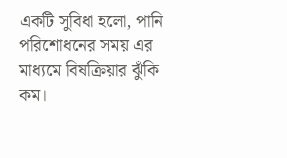একটি সুবিধা হলো, পানি পরিশোধনের সময় এর মাধ্যমে বিষক্রিয়ার ঝুঁকি কম।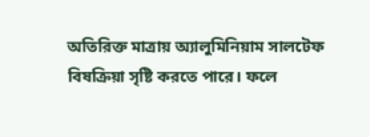অতিরিক্ত মাত্রায় অ্যালুমিনিয়াম সালটেফ বিষক্রিয়া সৃষ্টি করতে পারে। ফলে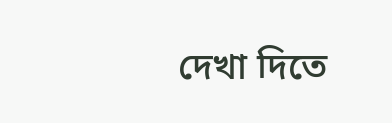দেখা দিতে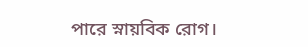পারে স্নায়বিক রোগ।